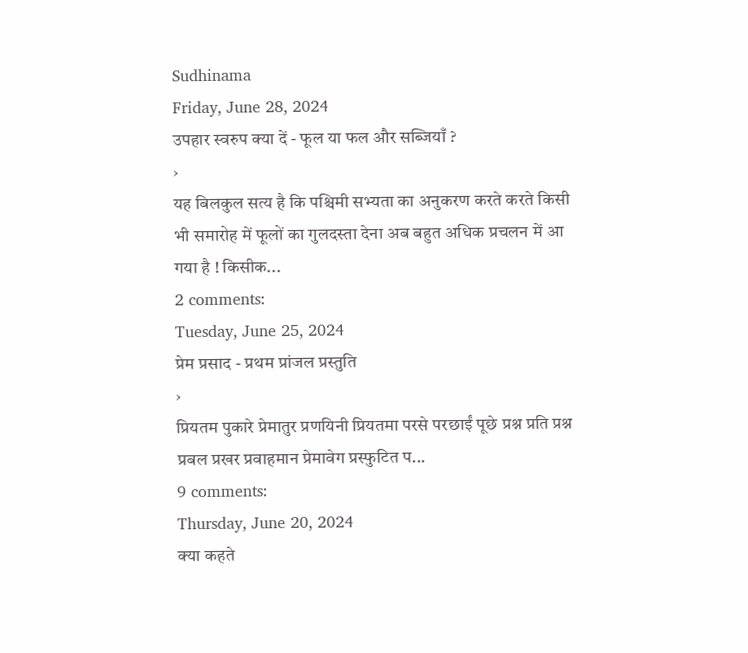Sudhinama
Friday, June 28, 2024
उपहार स्वरुप क्या दें - फूल या फल और सब्जियाँ ?
›
यह बिलकुल सत्य है कि पश्चिमी सभ्यता का अनुकरण करते करते किसी भी समारोह में फूलों का गुलदस्ता देना अब बहुत अधिक प्रचलन में आ गया है ! किसीक...
2 comments:
Tuesday, June 25, 2024
प्रेम प्रसाद - प्रथम प्रांजल प्रस्तुति
›
प्रियतम पुकारे प्रेमातुर प्रणयिनी प्रियतमा परसे परछाईं पूछे प्रश्न प्रति प्रश्न प्रबल प्रखर प्रवाहमान प्रेमावेग प्रस्फुटित प...
9 comments:
Thursday, June 20, 2024
क्या कहते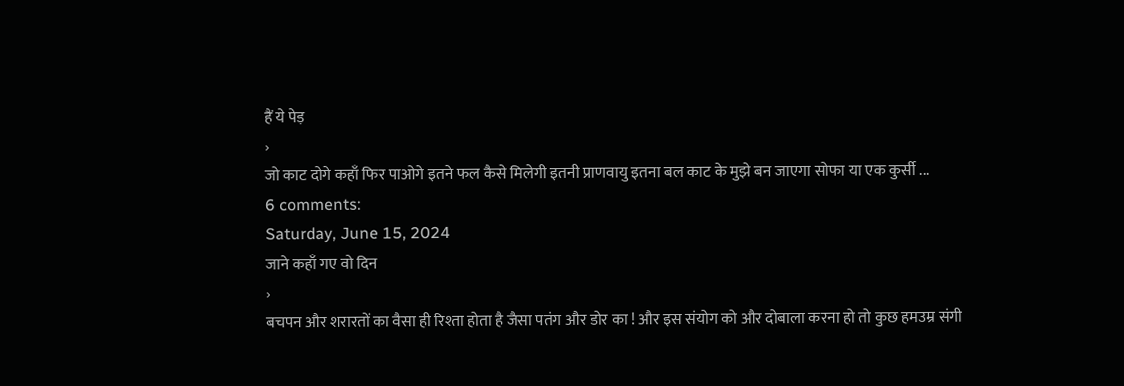हैं ये पेड़
›
जो काट दोगे कहाँ फिर पाओगे इतने फल कैसे मिलेगी इतनी प्राणवायु इतना बल काट के मुझे बन जाएगा सोफा या एक कुर्सी ...
6 comments:
Saturday, June 15, 2024
जाने कहाँ गए वो दिन
›
बचपन और शरारतों का वैसा ही रिश्ता होता है जैसा पतंग और डोर का ! और इस संयोग को और दोबाला करना हो तो कुछ हमउम्र संगी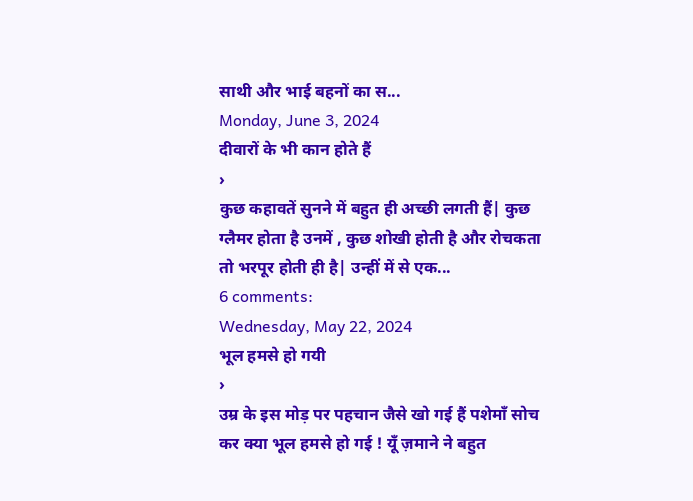साथी और भाई बहनों का स...
Monday, June 3, 2024
दीवारों के भी कान होते हैं
›
कुछ कहावतें सुनने में बहुत ही अच्छी लगती हैं| कुछ ग्लैमर होता है उनमें , कुछ शोखी होती है और रोचकता तो भरपूर होती ही है| उन्हीं में से एक...
6 comments:
Wednesday, May 22, 2024
भूल हमसे हो गयी
›
उम्र के इस मोड़ पर पहचान जैसे खो गई हैं पशेमाँ सोच कर क्या भूल हमसे हो गई ! यूँ ज़माने ने बहुत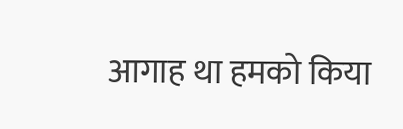आगाह था हमको किया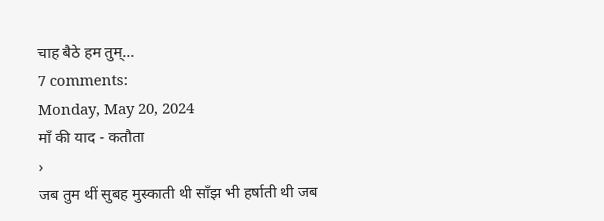चाह बैठे हम तुम्...
7 comments:
Monday, May 20, 2024
माँ की याद - कतौता
›
जब तुम थीं सुबह मुस्काती थी साँझ भी हर्षाती थी जब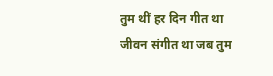तुम थीं हर दिन गीत था जीवन संगीत था जब तुम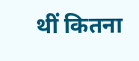थीं कितना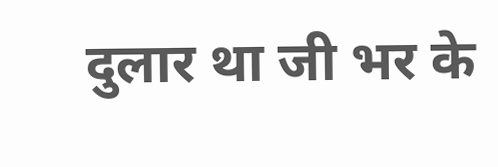दुलार था जी भर के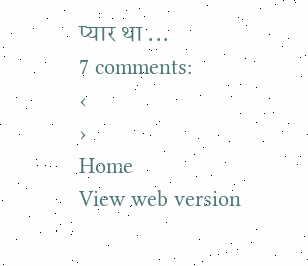प्यार था ...
7 comments:
‹
›
Home
View web version